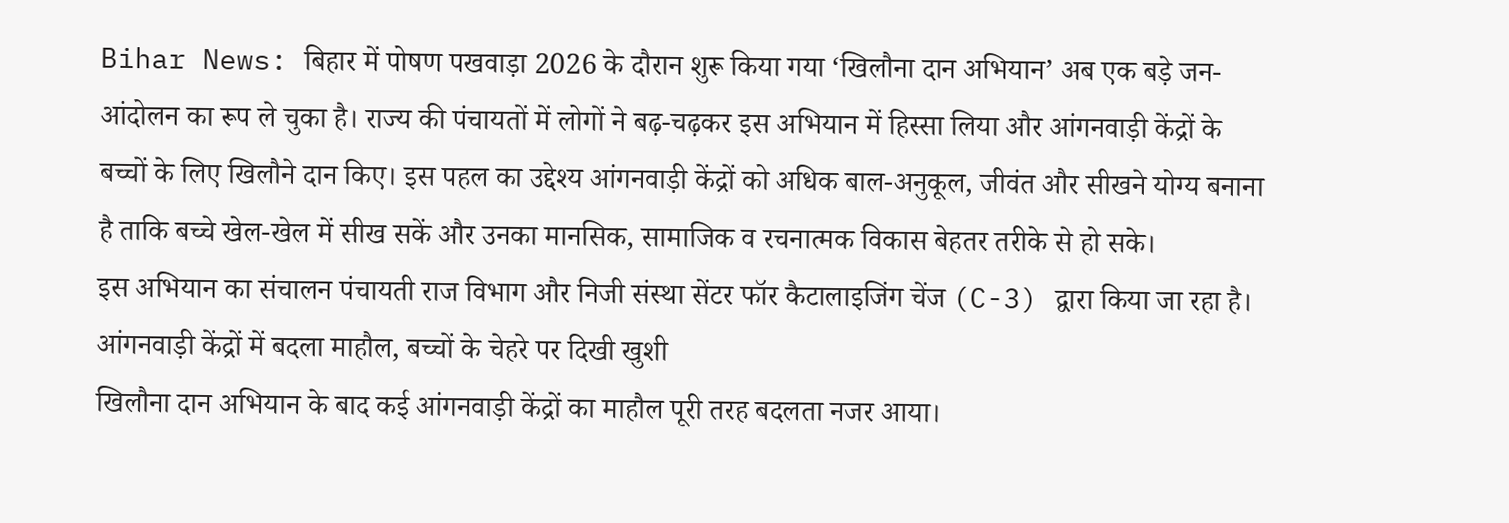Bihar News: बिहार में पोषण पखवाड़ा 2026 के दौरान शुरू किया गया ‘खिलौना दान अभियान’ अब एक बड़े जन-आंदोलन का रूप ले चुका है। राज्य की पंचायतों में लोगों ने बढ़-चढ़कर इस अभियान में हिस्सा लिया और आंगनवाड़ी केंद्रों के बच्चों के लिए खिलौने दान किए। इस पहल का उद्देश्य आंगनवाड़ी केंद्रों को अधिक बाल-अनुकूल, जीवंत और सीखने योग्य बनाना है ताकि बच्चे खेल-खेल में सीख सकें और उनका मानसिक, सामाजिक व रचनात्मक विकास बेहतर तरीके से हो सके।
इस अभियान का संचालन पंचायती राज विभाग और निजी संस्था सेंटर फॉर कैटालाइजिंग चेंज (C-3) द्वारा किया जा रहा है।
आंगनवाड़ी केंद्रों में बदला माहौल, बच्चों के चेहरे पर दिखी खुशी
खिलौना दान अभियान के बाद कई आंगनवाड़ी केंद्रों का माहौल पूरी तरह बदलता नजर आया।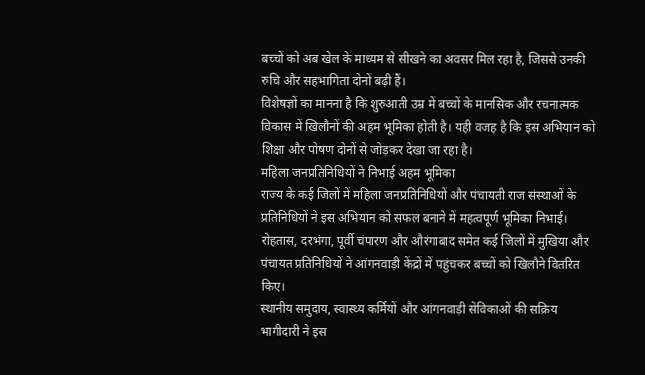बच्चों को अब खेल के माध्यम से सीखने का अवसर मिल रहा है, जिससे उनकी रुचि और सहभागिता दोनों बढ़ी हैं।
विशेषज्ञों का मानना है कि शुरुआती उम्र में बच्चों के मानसिक और रचनात्मक विकास में खिलौनों की अहम भूमिका होती है। यही वजह है कि इस अभियान को शिक्षा और पोषण दोनों से जोड़कर देखा जा रहा है।
महिला जनप्रतिनिधियों ने निभाई अहम भूमिका
राज्य के कई जिलों में महिला जनप्रतिनिधियों और पंचायती राज संस्थाओं के प्रतिनिधियों ने इस अभियान को सफल बनाने में महत्वपूर्ण भूमिका निभाई। रोहतास, दरभंगा, पूर्वी चंपारण और औरंगाबाद समेत कई जिलों में मुखिया और पंचायत प्रतिनिधियों ने आंगनवाड़ी केंद्रों में पहुंचकर बच्चों को खिलौने वितरित किए।
स्थानीय समुदाय, स्वास्थ्य कर्मियों और आंगनवाड़ी सेविकाओं की सक्रिय भागीदारी ने इस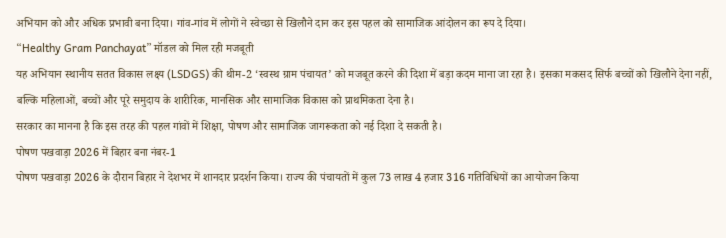अभियान को और अधिक प्रभावी बना दिया। गांव-गांव में लोगों ने स्वेच्छा से खिलौने दान कर इस पहल को सामाजिक आंदोलन का रूप दे दिया।
“Healthy Gram Panchayat” मॉडल को मिल रही मजबूती
यह अभियान स्थानीय सतत विकास लक्ष्य (LSDGS) की थीम-2 ‘स्वस्थ ग्राम पंचायत’ को मजबूत करने की दिशा में बड़ा कदम माना जा रहा है। इसका मकसद सिर्फ बच्चों को खिलौने देना नहीं, बल्कि महिलाओं, बच्चों और पूरे समुदाय के शारीरिक, मानसिक और सामाजिक विकास को प्राथमिकता देना है।
सरकार का मानना है कि इस तरह की पहल गांवों में शिक्षा, पोषण और सामाजिक जागरूकता को नई दिशा दे सकती है।
पोषण पखवाड़ा 2026 में बिहार बना नंबर-1
पोषण पखवाड़ा 2026 के दौरान बिहार ने देशभर में शानदार प्रदर्शन किया। राज्य की पंचायतों में कुल 73 लाख 4 हजार 316 गतिविधियों का आयोजन किया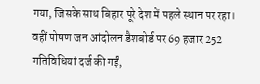गया, जिसके साथ बिहार पूरे देश में पहले स्थान पर रहा।
वहीं पोषण जन आंदोलन डैशबोर्ड पर 69 हजार 252 गतिविधियां दर्ज की गईं,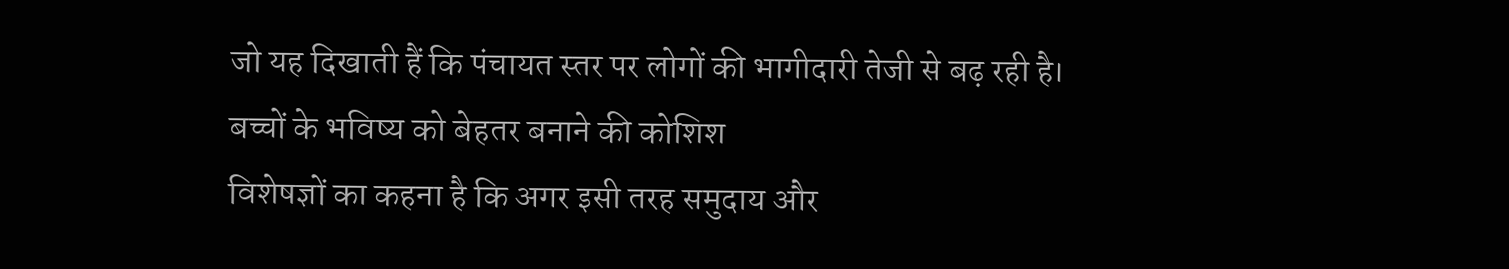जो यह दिखाती हैं कि पंचायत स्तर पर लोगों की भागीदारी तेजी से बढ़ रही है।
बच्चों के भविष्य को बेहतर बनाने की कोशिश
विशेषज्ञों का कहना है कि अगर इसी तरह समुदाय और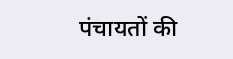पंचायतों की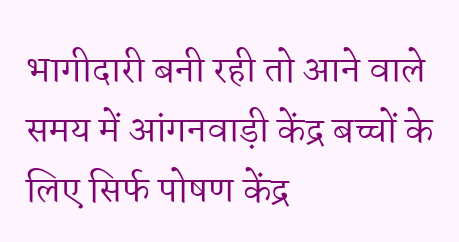भागीदारी बनी रही तो आने वाले समय में आंगनवाड़ी केंद्र बच्चों के लिए सिर्फ पोषण केंद्र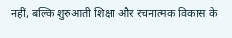नहीं, बल्कि शुरुआती शिक्षा और रचनात्मक विकास के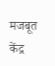मजबूत केंद्र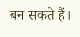बन सकते हैं।